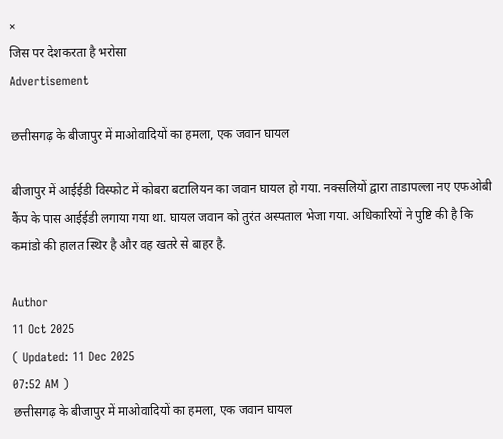×
जिस पर देशकरता है भरोसा
Advertisement

छत्तीसगढ़ के बीजापुर में माओवादियों का हमला, एक जवान घायल

बीजापुर में आईईडी विस्फोट में कोबरा बटालियन का जवान घायल हो गया. नक्सलियों द्वारा ताडापल्ला नए एफओबी कैंप के पास आईईडी लगाया गया था. घायल जवान को तुरंत अस्पताल भेजा गया. अधिकारियों ने पुष्टि की है कि कमांडो की हालत स्थिर है और वह खतरे से बाहर है.

Author
11 Oct 2025
( Updated: 11 Dec 2025
07:52 AM )
छत्तीसगढ़ के बीजापुर में माओवादियों का हमला, एक जवान घायल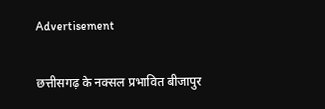Advertisement

छत्तीसगढ़ के नक्सल प्रभावित बीजापुर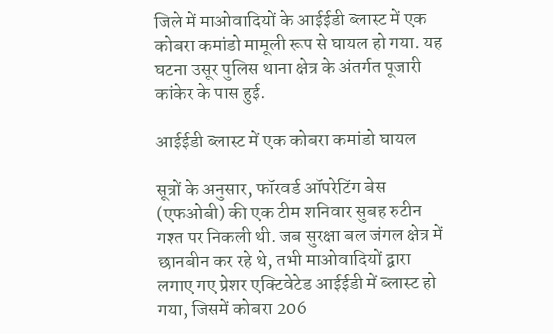जिले में माओवादियों के आईईडी ब्लास्ट में एक कोबरा कमांडो मामूली रूप से घायल हो गया. यह घटना उसूर पुलिस थाना क्षेत्र के अंतर्गत पूजारी कांकेर के पास हुई.

आईईडी ब्लास्ट में एक कोबरा कमांडो घायल

सूत्रों के अनुसार, फॉरवर्ड ऑपरेटिंग बेस (एफओबी) की एक टीम शनिवार सुबह रुटीन गश्त पर निकली थी. जब सुरक्षा बल जंगल क्षेत्र में छानबीन कर रहे थे, तभी माओवादियों द्वारा लगाए गए प्रेशर एक्टिवेटेड आईईडी में ब्लास्ट हो गया, जिसमें कोबरा 206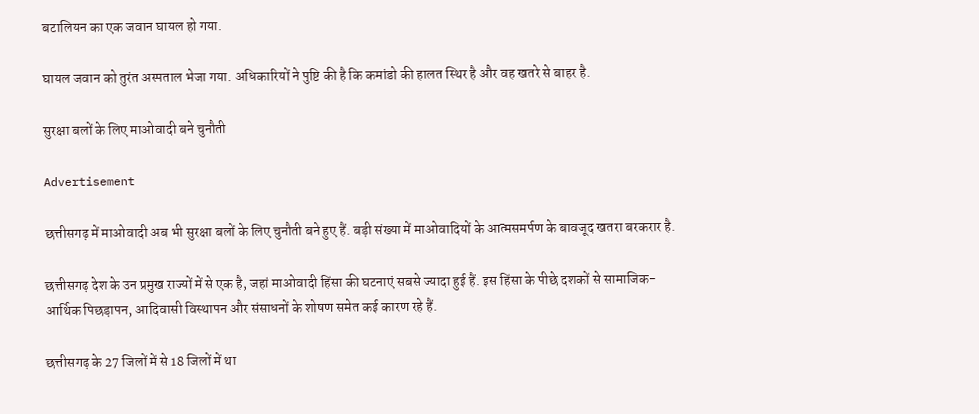बटालियन का एक जवान घायल हो गया.

घायल जवान को तुरंत अस्पताल भेजा गया. अधिकारियों ने पुष्टि की है कि कमांडो की हालत स्थिर है और वह खतरे से बाहर है.

सुरक्षा बलों के लिए माओवादी बने चुनौती

Advertisement

छत्तीसगढ़ में माओवादी अब भी सुरक्षा बलों के लिए चुनौती बने हुए हैं. बड़ी संख्या में माओवादियों के आत्मसमर्पण के बावजूद खतरा बरकरार है.

छत्तीसगढ़ देश के उन प्रमुख राज्यों में से एक है, जहां माओवादी हिंसा की घटनाएं सबसे ज्यादा हुई हैं. इस हिंसा के पीछे दशकों से सामाजिक-आर्थिक पिछड़ापन, आदिवासी विस्थापन और संसाधनों के शोषण समेत कई कारण रहे हैं.

छत्तीसगढ़ के 27 जिलों में से 18 जिलों में था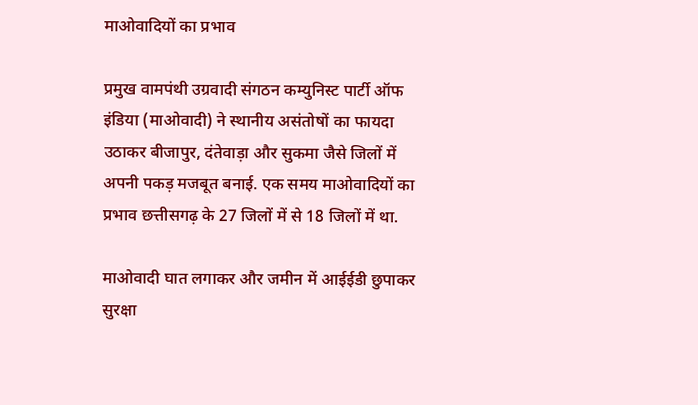माओवादियों का प्रभाव

प्रमुख वामपंथी उग्रवादी संगठन कम्युनिस्ट पार्टी ऑफ इंडिया (माओवादी) ने स्थानीय असंतोषों का फायदा उठाकर बीजापुर, दंतेवाड़ा और सुकमा जैसे जिलों में अपनी पकड़ मजबूत बनाई. एक समय माओवादियों का प्रभाव छत्तीसगढ़ के 27 जिलों में से 18 जिलों में था.

माओवादी घात लगाकर और जमीन में आईईडी छुपाकर सुरक्षा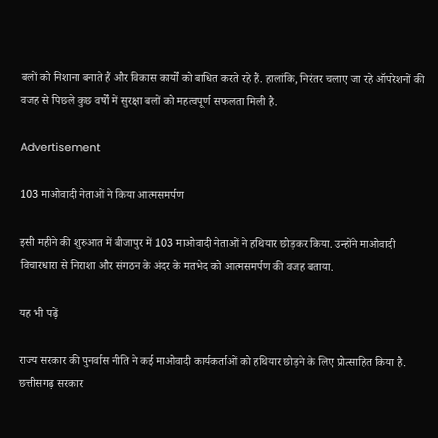बलों को निशाना बनाते हैं और विकास कार्यों को बाधित करते रहे हैं. हालांकि, निरंतर चलाए जा रहे ऑपरेशनों की वजह से पिछले कुछ वर्षों में सुरक्षा बलों को महत्वपूर्ण सफलता मिली है.

Advertisement

103 माओवादी नेताओं ने किया आत्मसमर्पण

इसी महीने की शुरुआत में बीजापुर में 103 माओवादी नेताओं ने हथियार छोड़कर किया. उन्होंने माओवादी विचारधारा से निराशा और संगठन के अंदर के मतभेद को आत्मसमर्पण की वजह बताया.

यह भी पढ़ें

राज्य सरकार की पुनर्वास नीति ने कई माओवादी कार्यकर्ताओं को हथियार छोड़ने के लिए प्रोत्साहित किया है. छत्तीसगढ़ सरकार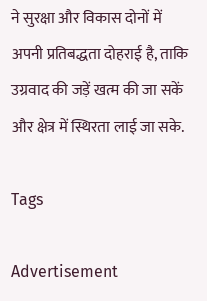ने सुरक्षा और विकास दोनों में अपनी प्रतिबद्धता दोहराई है, ताकि उग्रवाद की जड़ें खत्म की जा सकें और क्षेत्र में स्थिरता लाई जा सके.

Tags

Advertisement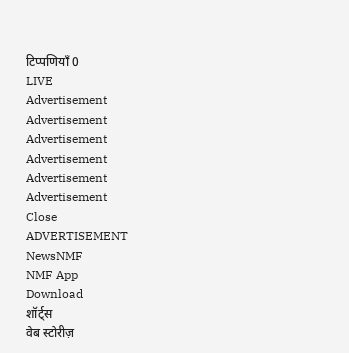टिप्पणियाँ 0
LIVE
Advertisement
Advertisement
Advertisement
Advertisement
Advertisement
Advertisement
Close
ADVERTISEMENT
NewsNMF
NMF App
Download
शॉर्ट्स
वेब स्टोरीज़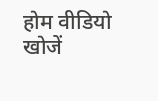होम वीडियो खोजें